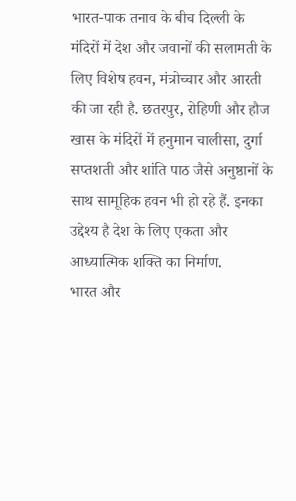भारत-पाक तनाव के बीच दिल्ली के मंदिरों में देश और जवानों की सलामती के लिए विशेष हवन, मंत्रोच्चार और आरती की जा रही है. छतरपुर, रोहिणी और हौज खास के मंदिरों में हनुमान चालीसा, दुर्गा सप्तशती और शांति पाठ जैसे अनुष्ठानों के साथ सामूहिक हवन भी हो रहे हैं. इनका उद्देश्य है देश के लिए एकता और आध्यात्मिक शक्ति का निर्माण.
भारत और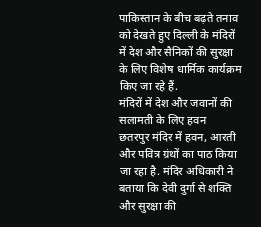पाकिस्तान के बीच बढ़ते तनाव को देखते हुए दिल्ली के मंदिरों में देश और सैनिकों की सुरक्षा के लिए विशेष धार्मिक कार्यक्रम किए जा रहे हैं.
मंदिरों में देश और जवानों की सलामती के लिए हवन
छतरपुर मंदिर में हवन, आरती और पवित्र ग्रंथों का पाठ किया जा रहा है. मंदिर अधिकारी ने बताया कि देवी दुर्गा से शक्ति और सुरक्षा की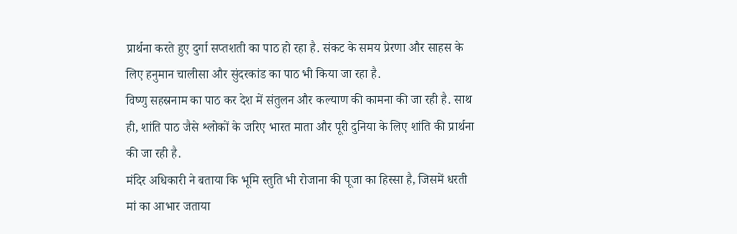प्रार्थना करते हुए दुर्गा सप्तशती का पाठ हो रहा है. संकट के समय प्रेरणा और साहस के लिए हनुमान चालीसा और सुंदरकांड का पाठ भी किया जा रहा है.
विष्णु सहस्रनाम का पाठ कर देश में संतुलन और कल्याण की कामना की जा रही है. साथ ही, शांति पाठ जैसे श्लोकों के जरिए भारत माता और पूरी दुनिया के लिए शांति की प्रार्थना की जा रही है.
मंदिर अधिकारी ने बताया कि भूमि स्तुति भी रोजाना की पूजा का हिस्सा है, जिसमें धरती मां का आभार जताया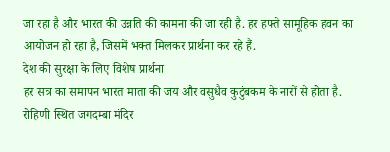जा रहा है और भारत की उन्नति की कामना की जा रही है. हर हफ्ते सामूहिक हवन का आयोजन हो रहा है, जिसमें भक्त मिलकर प्रार्थना कर रहे हैं.
देश की सुरक्षा के लिए विशेष प्रार्थना
हर सत्र का समापन भारत माता की जय और वसुधैव कुटुंबकम के नारों से होता है. रोहिणी स्थित जगदम्बा मंदिर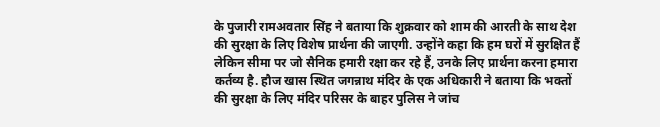के पुजारी रामअवतार सिंह ने बताया कि शुक्रवार को शाम की आरती के साथ देश की सुरक्षा के लिए विशेष प्रार्थना की जाएगी. उन्होंने कहा कि हम घरों में सुरक्षित हैं लेकिन सीमा पर जो सैनिक हमारी रक्षा कर रहे हैं, उनके लिए प्रार्थना करना हमारा कर्तव्य है. हौज खास स्थित जगन्नाथ मंदिर के एक अधिकारी ने बताया कि भक्तों की सुरक्षा के लिए मंदिर परिसर के बाहर पुलिस ने जांच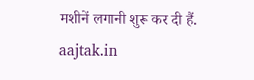मशीनें लगानी शुरू कर दी हैं.
aajtak.in